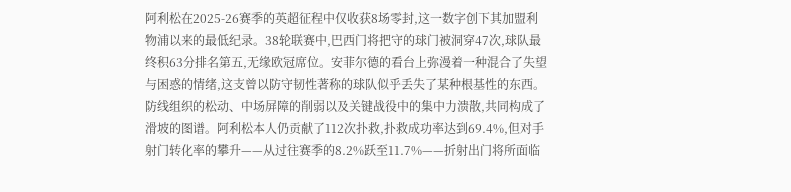阿利松在2025-26赛季的英超征程中仅收获8场零封,这一数字创下其加盟利物浦以来的最低纪录。38轮联赛中,巴西门将把守的球门被洞穿47次,球队最终积63分排名第五,无缘欧冠席位。安菲尔德的看台上弥漫着一种混合了失望与困惑的情绪,这支曾以防守韧性著称的球队似乎丢失了某种根基性的东西。防线组织的松动、中场屏障的削弱以及关键战役中的集中力溃散,共同构成了滑坡的图谱。阿利松本人仍贡献了112次扑救,扑救成功率达到69.4%,但对手射门转化率的攀升——从过往赛季的8.2%跃至11.7%——折射出门将所面临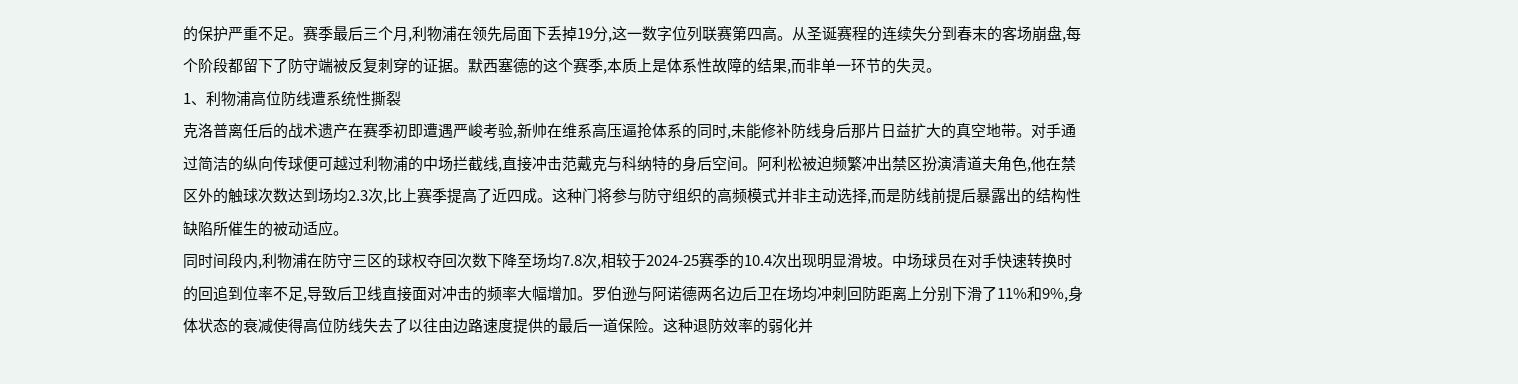的保护严重不足。赛季最后三个月,利物浦在领先局面下丢掉19分,这一数字位列联赛第四高。从圣诞赛程的连续失分到春末的客场崩盘,每个阶段都留下了防守端被反复刺穿的证据。默西塞德的这个赛季,本质上是体系性故障的结果,而非单一环节的失灵。
1、利物浦高位防线遭系统性撕裂
克洛普离任后的战术遗产在赛季初即遭遇严峻考验,新帅在维系高压逼抢体系的同时,未能修补防线身后那片日益扩大的真空地带。对手通过简洁的纵向传球便可越过利物浦的中场拦截线,直接冲击范戴克与科纳特的身后空间。阿利松被迫频繁冲出禁区扮演清道夫角色,他在禁区外的触球次数达到场均2.3次,比上赛季提高了近四成。这种门将参与防守组织的高频模式并非主动选择,而是防线前提后暴露出的结构性缺陷所催生的被动适应。
同时间段内,利物浦在防守三区的球权夺回次数下降至场均7.8次,相较于2024-25赛季的10.4次出现明显滑坡。中场球员在对手快速转换时的回追到位率不足,导致后卫线直接面对冲击的频率大幅增加。罗伯逊与阿诺德两名边后卫在场均冲刺回防距离上分别下滑了11%和9%,身体状态的衰减使得高位防线失去了以往由边路速度提供的最后一道保险。这种退防效率的弱化并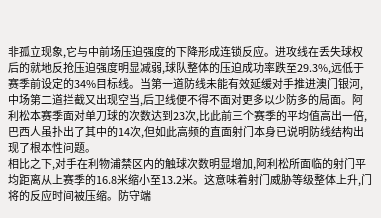非孤立现象,它与中前场压迫强度的下降形成连锁反应。进攻线在丢失球权后的就地反抢压迫强度明显减弱,球队整体的压迫成功率跌至29.3%,远低于赛季前设定的34%目标线。当第一道防线未能有效延缓对手推进澳门银河,中场第二道拦截又出现空当,后卫线便不得不面对更多以少防多的局面。阿利松本赛季面对单刀球的次数达到23次,比此前三个赛季的平均值高出一倍,巴西人虽扑出了其中的14次,但如此高频的直面射门本身已说明防线结构出现了根本性问题。
相比之下,对手在利物浦禁区内的触球次数明显增加,阿利松所面临的射门平均距离从上赛季的16.8米缩小至13.2米。这意味着射门威胁等级整体上升,门将的反应时间被压缩。防守端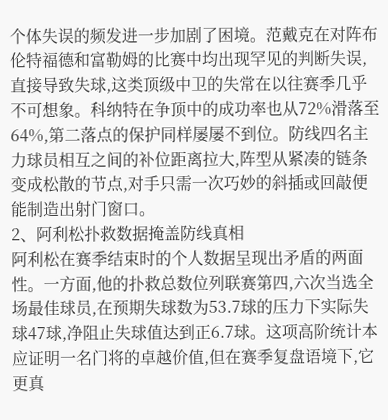个体失误的频发进一步加剧了困境。范戴克在对阵布伦特福德和富勒姆的比赛中均出现罕见的判断失误,直接导致失球,这类顶级中卫的失常在以往赛季几乎不可想象。科纳特在争顶中的成功率也从72%滑落至64%,第二落点的保护同样屡屡不到位。防线四名主力球员相互之间的补位距离拉大,阵型从紧凑的链条变成松散的节点,对手只需一次巧妙的斜插或回敲便能制造出射门窗口。
2、阿利松扑救数据掩盖防线真相
阿利松在赛季结束时的个人数据呈现出矛盾的两面性。一方面,他的扑救总数位列联赛第四,六次当选全场最佳球员,在预期失球数为53.7球的压力下实际失球47球,净阻止失球值达到正6.7球。这项高阶统计本应证明一名门将的卓越价值,但在赛季复盘语境下,它更真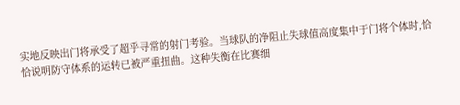实地反映出门将承受了超乎寻常的射门考验。当球队的净阻止失球值高度集中于门将个体时,恰恰说明防守体系的运转已被严重扭曲。这种失衡在比赛细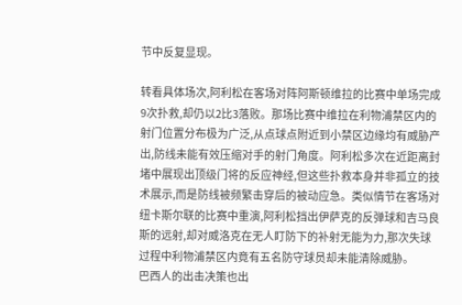节中反复显现。

转看具体场次,阿利松在客场对阵阿斯顿维拉的比赛中单场完成9次扑救,却仍以2比3落败。那场比赛中维拉在利物浦禁区内的射门位置分布极为广泛,从点球点附近到小禁区边缘均有威胁产出,防线未能有效压缩对手的射门角度。阿利松多次在近距离封堵中展现出顶级门将的反应神经,但这些扑救本身并非孤立的技术展示,而是防线被频繁击穿后的被动应急。类似情节在客场对纽卡斯尔联的比赛中重演,阿利松挡出伊萨克的反弹球和吉马良斯的远射,却对威洛克在无人盯防下的补射无能为力,那次失球过程中利物浦禁区内竟有五名防守球员却未能清除威胁。
巴西人的出击决策也出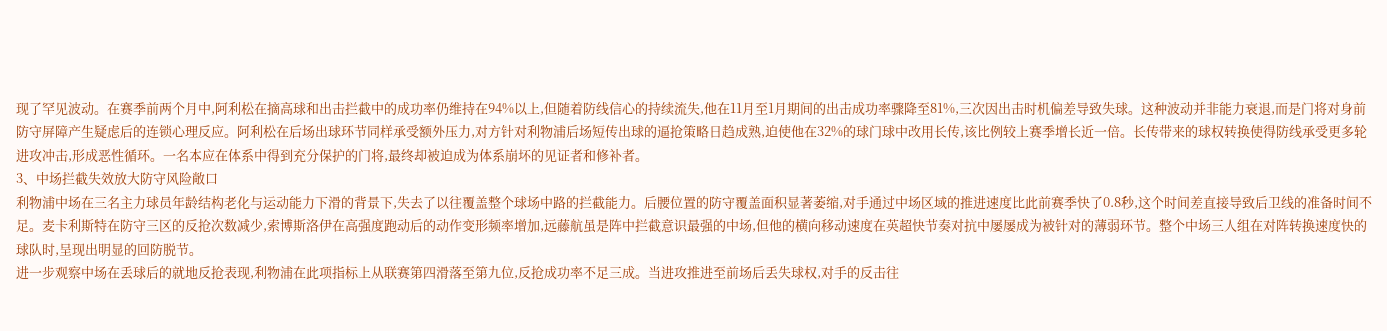现了罕见波动。在赛季前两个月中,阿利松在摘高球和出击拦截中的成功率仍维持在94%以上,但随着防线信心的持续流失,他在11月至1月期间的出击成功率骤降至81%,三次因出击时机偏差导致失球。这种波动并非能力衰退,而是门将对身前防守屏障产生疑虑后的连锁心理反应。阿利松在后场出球环节同样承受额外压力,对方针对利物浦后场短传出球的逼抢策略日趋成熟,迫使他在32%的球门球中改用长传,该比例较上赛季增长近一倍。长传带来的球权转换使得防线承受更多轮进攻冲击,形成恶性循环。一名本应在体系中得到充分保护的门将,最终却被迫成为体系崩坏的见证者和修补者。
3、中场拦截失效放大防守风险敞口
利物浦中场在三名主力球员年龄结构老化与运动能力下滑的背景下,失去了以往覆盖整个球场中路的拦截能力。后腰位置的防守覆盖面积显著萎缩,对手通过中场区域的推进速度比此前赛季快了0.8秒,这个时间差直接导致后卫线的准备时间不足。麦卡利斯特在防守三区的反抢次数减少,索博斯洛伊在高强度跑动后的动作变形频率增加,远藤航虽是阵中拦截意识最强的中场,但他的横向移动速度在英超快节奏对抗中屡屡成为被针对的薄弱环节。整个中场三人组在对阵转换速度快的球队时,呈现出明显的回防脱节。
进一步观察中场在丢球后的就地反抢表现,利物浦在此项指标上从联赛第四滑落至第九位,反抢成功率不足三成。当进攻推进至前场后丢失球权,对手的反击往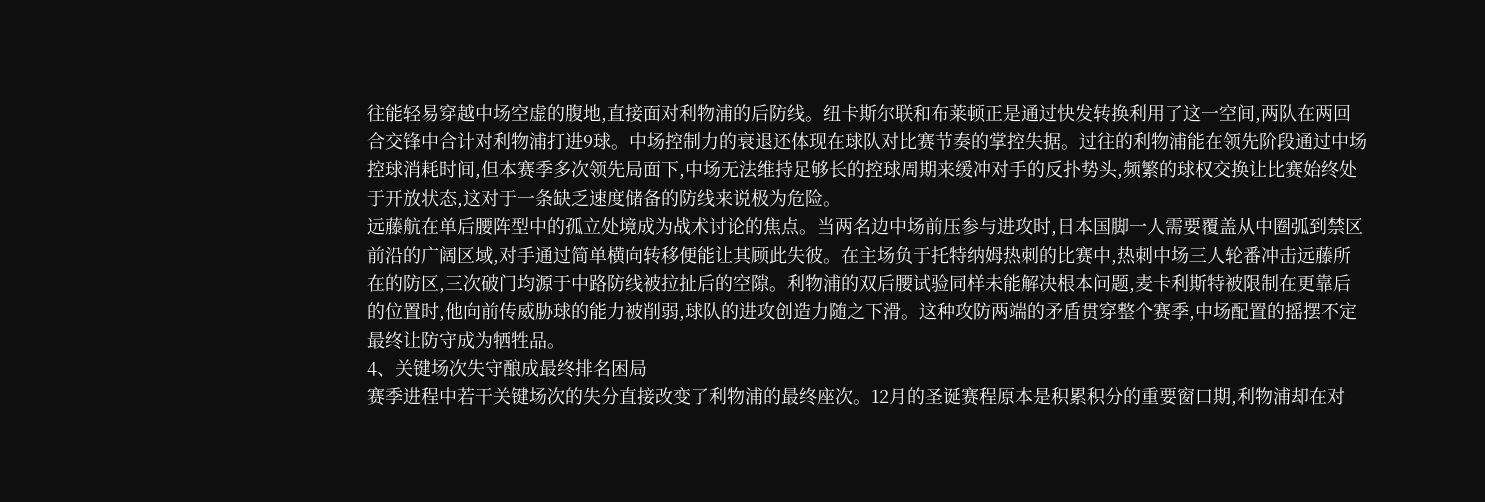往能轻易穿越中场空虚的腹地,直接面对利物浦的后防线。纽卡斯尔联和布莱顿正是通过快发转换利用了这一空间,两队在两回合交锋中合计对利物浦打进9球。中场控制力的衰退还体现在球队对比赛节奏的掌控失据。过往的利物浦能在领先阶段通过中场控球消耗时间,但本赛季多次领先局面下,中场无法维持足够长的控球周期来缓冲对手的反扑势头,频繁的球权交换让比赛始终处于开放状态,这对于一条缺乏速度储备的防线来说极为危险。
远藤航在单后腰阵型中的孤立处境成为战术讨论的焦点。当两名边中场前压参与进攻时,日本国脚一人需要覆盖从中圈弧到禁区前沿的广阔区域,对手通过简单横向转移便能让其顾此失彼。在主场负于托特纳姆热刺的比赛中,热刺中场三人轮番冲击远藤所在的防区,三次破门均源于中路防线被拉扯后的空隙。利物浦的双后腰试验同样未能解决根本问题,麦卡利斯特被限制在更靠后的位置时,他向前传威胁球的能力被削弱,球队的进攻创造力随之下滑。这种攻防两端的矛盾贯穿整个赛季,中场配置的摇摆不定最终让防守成为牺牲品。
4、关键场次失守酿成最终排名困局
赛季进程中若干关键场次的失分直接改变了利物浦的最终座次。12月的圣诞赛程原本是积累积分的重要窗口期,利物浦却在对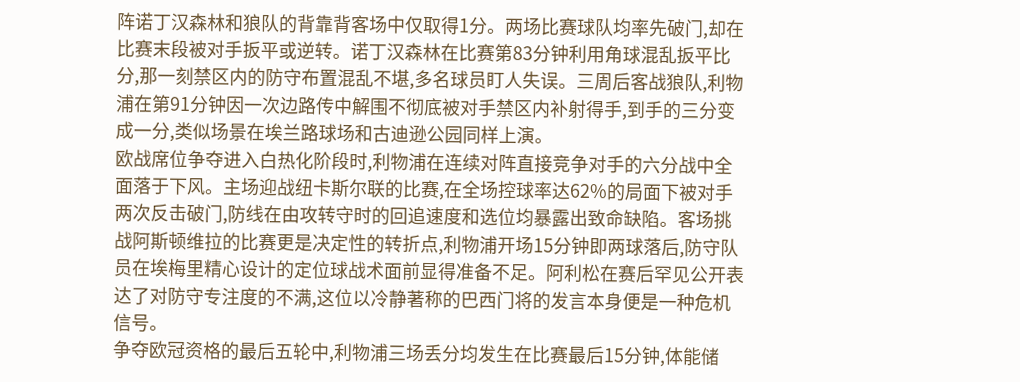阵诺丁汉森林和狼队的背靠背客场中仅取得1分。两场比赛球队均率先破门,却在比赛末段被对手扳平或逆转。诺丁汉森林在比赛第83分钟利用角球混乱扳平比分,那一刻禁区内的防守布置混乱不堪,多名球员盯人失误。三周后客战狼队,利物浦在第91分钟因一次边路传中解围不彻底被对手禁区内补射得手,到手的三分变成一分,类似场景在埃兰路球场和古迪逊公园同样上演。
欧战席位争夺进入白热化阶段时,利物浦在连续对阵直接竞争对手的六分战中全面落于下风。主场迎战纽卡斯尔联的比赛,在全场控球率达62%的局面下被对手两次反击破门,防线在由攻转守时的回追速度和选位均暴露出致命缺陷。客场挑战阿斯顿维拉的比赛更是决定性的转折点,利物浦开场15分钟即两球落后,防守队员在埃梅里精心设计的定位球战术面前显得准备不足。阿利松在赛后罕见公开表达了对防守专注度的不满,这位以冷静著称的巴西门将的发言本身便是一种危机信号。
争夺欧冠资格的最后五轮中,利物浦三场丢分均发生在比赛最后15分钟,体能储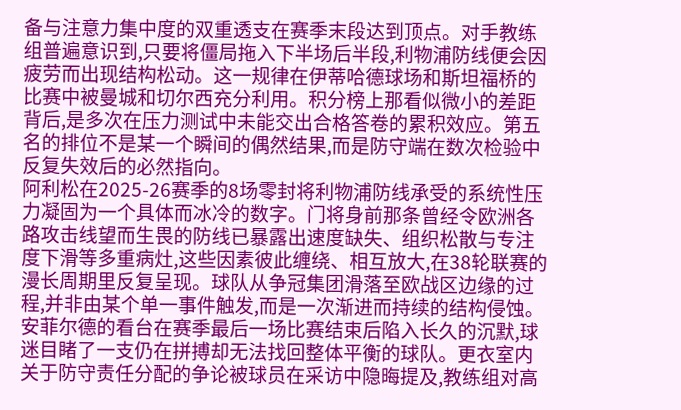备与注意力集中度的双重透支在赛季末段达到顶点。对手教练组普遍意识到,只要将僵局拖入下半场后半段,利物浦防线便会因疲劳而出现结构松动。这一规律在伊蒂哈德球场和斯坦福桥的比赛中被曼城和切尔西充分利用。积分榜上那看似微小的差距背后,是多次在压力测试中未能交出合格答卷的累积效应。第五名的排位不是某一个瞬间的偶然结果,而是防守端在数次检验中反复失效后的必然指向。
阿利松在2025-26赛季的8场零封将利物浦防线承受的系统性压力凝固为一个具体而冰冷的数字。门将身前那条曾经令欧洲各路攻击线望而生畏的防线已暴露出速度缺失、组织松散与专注度下滑等多重病灶,这些因素彼此缠绕、相互放大,在38轮联赛的漫长周期里反复呈现。球队从争冠集团滑落至欧战区边缘的过程,并非由某个单一事件触发,而是一次渐进而持续的结构侵蚀。
安菲尔德的看台在赛季最后一场比赛结束后陷入长久的沉默,球迷目睹了一支仍在拼搏却无法找回整体平衡的球队。更衣室内关于防守责任分配的争论被球员在采访中隐晦提及,教练组对高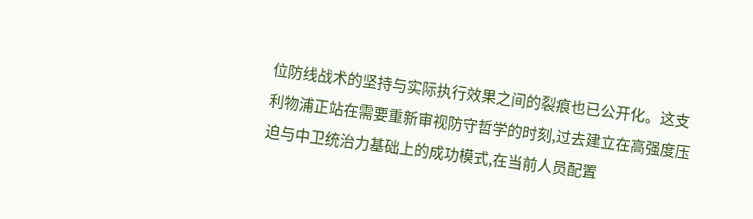位防线战术的坚持与实际执行效果之间的裂痕也已公开化。这支利物浦正站在需要重新审视防守哲学的时刻,过去建立在高强度压迫与中卫统治力基础上的成功模式,在当前人员配置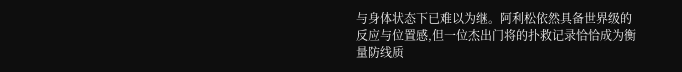与身体状态下已难以为继。阿利松依然具备世界级的反应与位置感,但一位杰出门将的扑救记录恰恰成为衡量防线质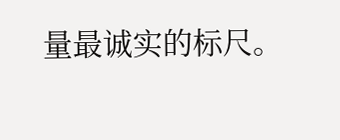量最诚实的标尺。